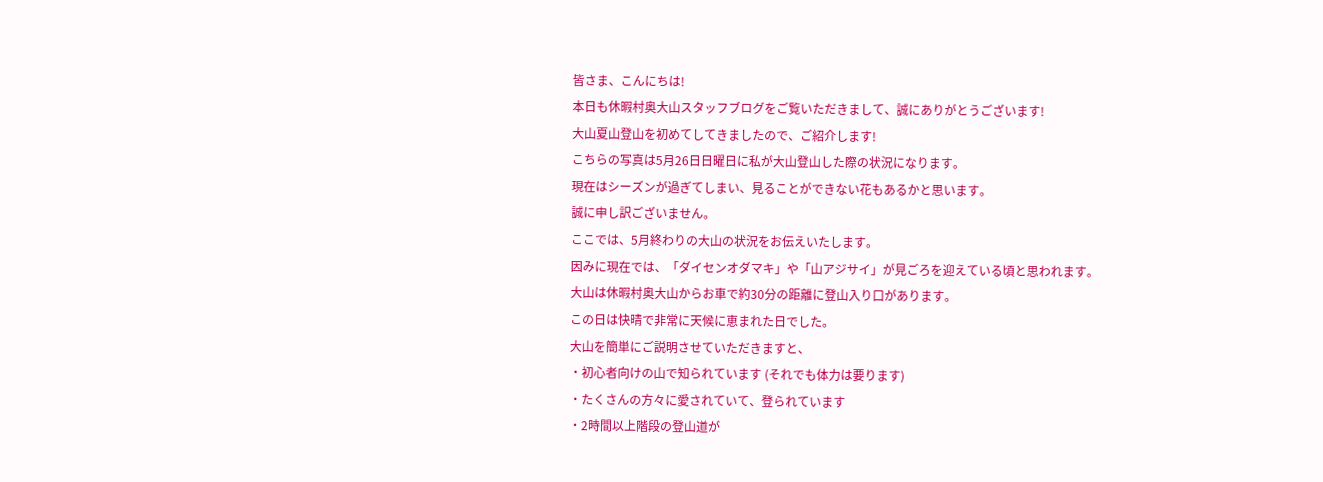皆さま、こんにちは!
本日も休暇村奥大山スタッフブログをご覧いただきまして、誠にありがとうございます!
大山夏山登山を初めてしてきましたので、ご紹介します!
こちらの写真は5月26日日曜日に私が大山登山した際の状況になります。
現在はシーズンが過ぎてしまい、見ることができない花もあるかと思います。
誠に申し訳ございません。
ここでは、5月終わりの大山の状況をお伝えいたします。
因みに現在では、「ダイセンオダマキ」や「山アジサイ」が見ごろを迎えている頃と思われます。
大山は休暇村奥大山からお車で約30分の距離に登山入り口があります。
この日は快晴で非常に天候に恵まれた日でした。
大山を簡単にご説明させていただきますと、
・初心者向けの山で知られています (それでも体力は要ります)
・たくさんの方々に愛されていて、登られています
・2時間以上階段の登山道が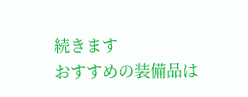続きます
おすすめの装備品は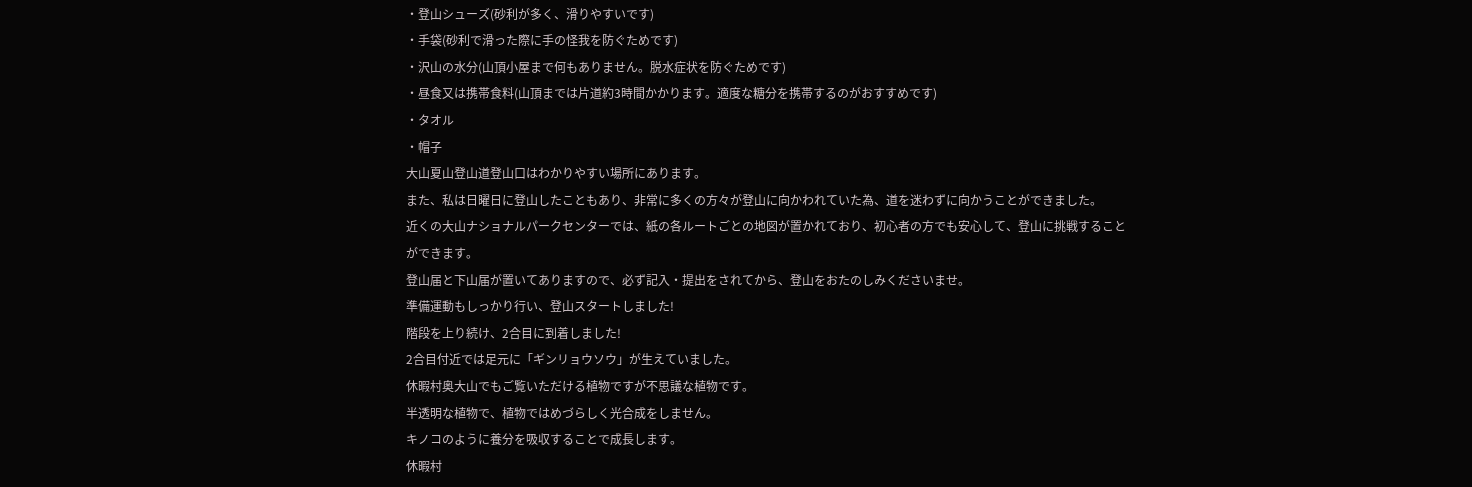・登山シューズ(砂利が多く、滑りやすいです)
・手袋(砂利で滑った際に手の怪我を防ぐためです)
・沢山の水分(山頂小屋まで何もありません。脱水症状を防ぐためです)
・昼食又は携帯食料(山頂までは片道約3時間かかります。適度な糖分を携帯するのがおすすめです)
・タオル
・帽子
大山夏山登山道登山口はわかりやすい場所にあります。
また、私は日曜日に登山したこともあり、非常に多くの方々が登山に向かわれていた為、道を迷わずに向かうことができました。
近くの大山ナショナルパークセンターでは、紙の各ルートごとの地図が置かれており、初心者の方でも安心して、登山に挑戦することができます。
登山届と下山届が置いてありますので、必ず記入・提出をされてから、登山をおたのしみくださいませ。
準備運動もしっかり行い、登山スタートしました!
階段を上り続け、2合目に到着しました!
2合目付近では足元に「ギンリョウソウ」が生えていました。
休暇村奥大山でもご覧いただける植物ですが不思議な植物です。
半透明な植物で、植物ではめづらしく光合成をしません。
キノコのように養分を吸収することで成長します。
休暇村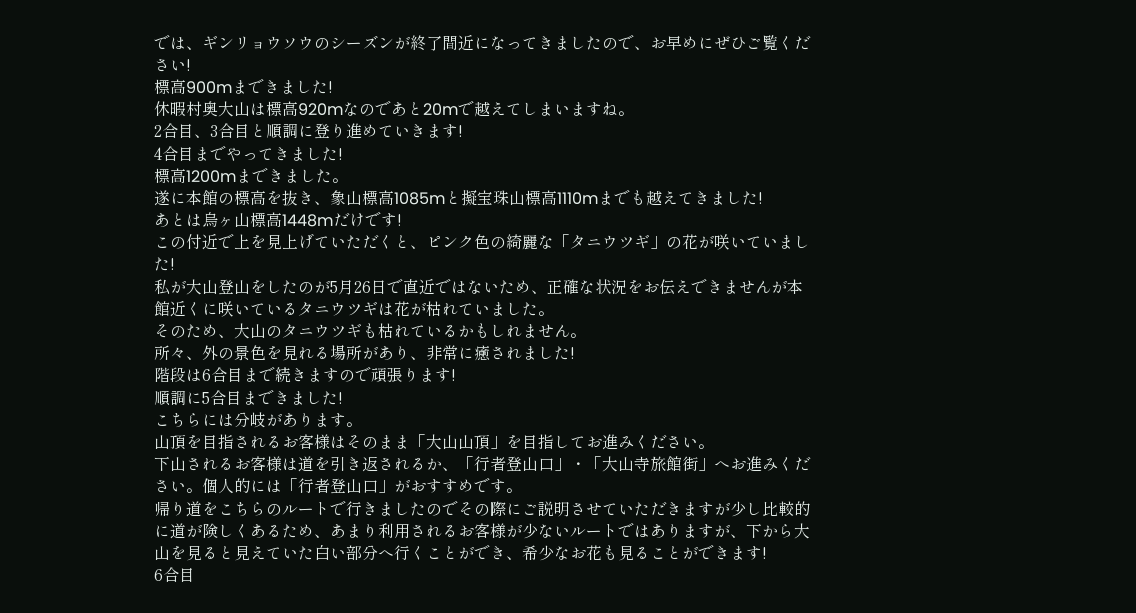では、ギンリョウソウのシーズンが終了間近になってきましたので、お早めにぜひご覧ください!
標高900mまできました!
休暇村奥大山は標高920mなのであと20mで越えてしまいますね。
2合目、3合目と順調に登り進めていきます!
4合目までやってきました!
標高1200mまできました。
遂に本館の標高を抜き、象山標高1085mと擬宝珠山標高1110mまでも越えてきました!
あとは烏ヶ山標高1448mだけです!
この付近で上を見上げていただくと、ピンク色の綺麗な「タニウツギ」の花が咲いていました!
私が大山登山をしたのが5月26日で直近ではないため、正確な状況をお伝えできませんが本館近くに咲いているタニウツギは花が枯れていました。
そのため、大山のタニウツギも枯れているかもしれません。
所々、外の景色を見れる場所があり、非常に癒されました!
階段は6合目まで続きますので頑張ります!
順調に5合目まできました!
こちらには分岐があります。
山頂を目指されるお客様はそのまま「大山山頂」を目指してお進みください。
下山されるお客様は道を引き返されるか、「行者登山口」・「大山寺旅館街」へお進みください。個人的には「行者登山口」がおすすめです。
帰り道をこちらのルートで行きましたのでその際にご説明させていただきますが少し比較的に道が険しくあるため、あまり利用されるお客様が少ないルートではありますが、下から大山を見ると見えていた白い部分へ行くことができ、希少なお花も見ることができます!
6合目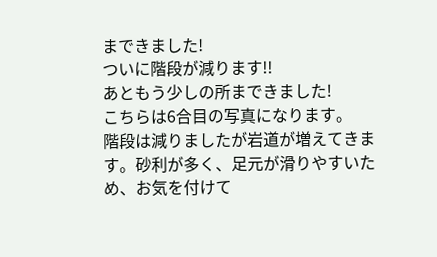まできました!
ついに階段が減ります!!
あともう少しの所まできました!
こちらは6合目の写真になります。
階段は減りましたが岩道が増えてきます。砂利が多く、足元が滑りやすいため、お気を付けて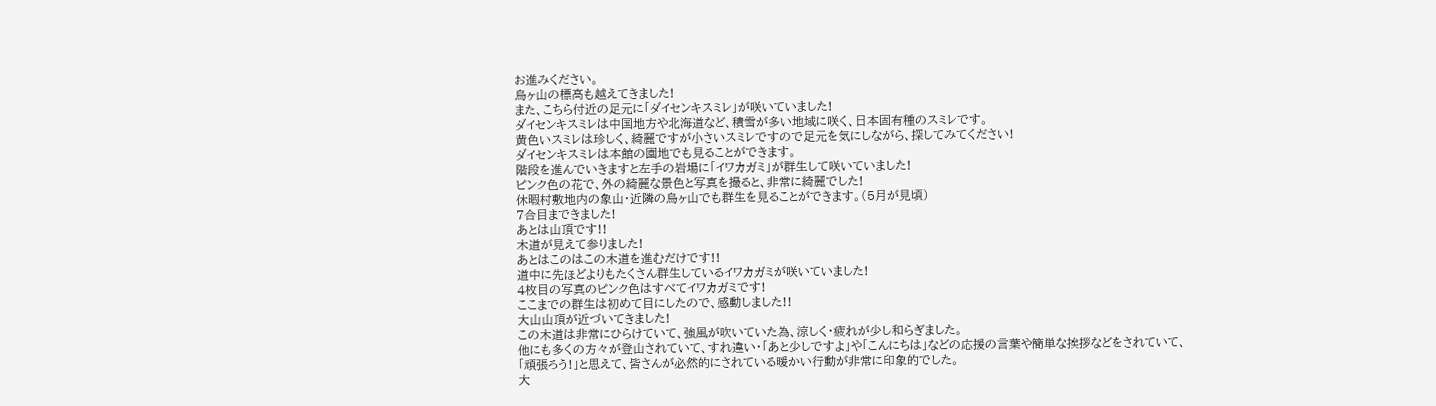お進みください。
烏ヶ山の標高も越えてきました!
また、こちら付近の足元に「ダイセンキスミレ」が咲いていました!
ダイセンキスミレは中国地方や北海道など、積雪が多い地域に咲く、日本固有種のスミレです。
黄色いスミレは珍しく、綺麗ですが小さいスミレですので足元を気にしながら、探してみてください!
ダイセンキスミレは本館の園地でも見ることができます。
階段を進んでいきますと左手の岩場に「イワカガミ」が群生して咲いていました!
ピンク色の花で、外の綺麗な景色と写真を撮ると、非常に綺麗でした!
休暇村敷地内の象山・近隣の烏ヶ山でも群生を見ることができます。(5月が見頃)
7合目まできました!
あとは山頂です!!
木道が見えて参りました!
あとはこのはこの木道を進むだけです!!
道中に先ほどよりもたくさん群生しているイワカガミが咲いていました!
4枚目の写真のピンク色はすべてイワカガミです!
ここまでの群生は初めて目にしたので、感動しました!!
大山山頂が近づいてきました!
この木道は非常にひらけていて、強風が吹いていた為、涼しく・疲れが少し和らぎました。
他にも多くの方々が登山されていて、すれ違い・「あと少しですよ」や「こんにちは」などの応援の言葉や簡単な挨拶などをされていて、「頑張ろう!」と思えて、皆さんが必然的にされている暖かい行動が非常に印象的でした。
大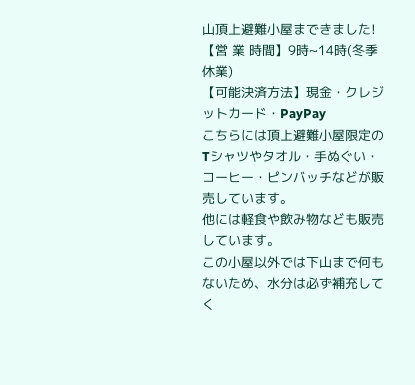山頂上避難小屋まできました!
【営 業 時間】9時~14時(冬季休業)
【可能決済方法】現金・クレジットカード・PayPay
こちらには頂上避難小屋限定のTシャツやタオル・手ぬぐい・コーヒー・ピンバッチなどが販売しています。
他には軽食や飲み物なども販売しています。
この小屋以外では下山まで何もないため、水分は必ず補充してく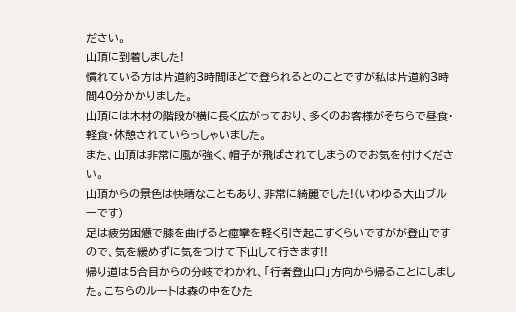ださい。
山頂に到着しました!
慣れている方は片道約3時間ほどで登られるとのことですが私は片道約3時間40分かかりました。
山頂には木材の階段が横に長く広がっており、多くのお客様がそちらで昼食・軽食・休憩されていらっしゃいました。
また、山頂は非常に風が強く、帽子が飛ばされてしまうのでお気を付けください。
山頂からの景色は快晴なこともあり、非常に綺麗でした!(いわゆる大山ブルーです)
足は疲労困憊で膝を曲げると痙攣を軽く引き起こすくらいですがが登山ですので、気を緩めずに気をつけて下山して行きます!!
帰り道は5合目からの分岐でわかれ、「行者登山口」方向から帰ることにしました。こちらのルートは森の中をひた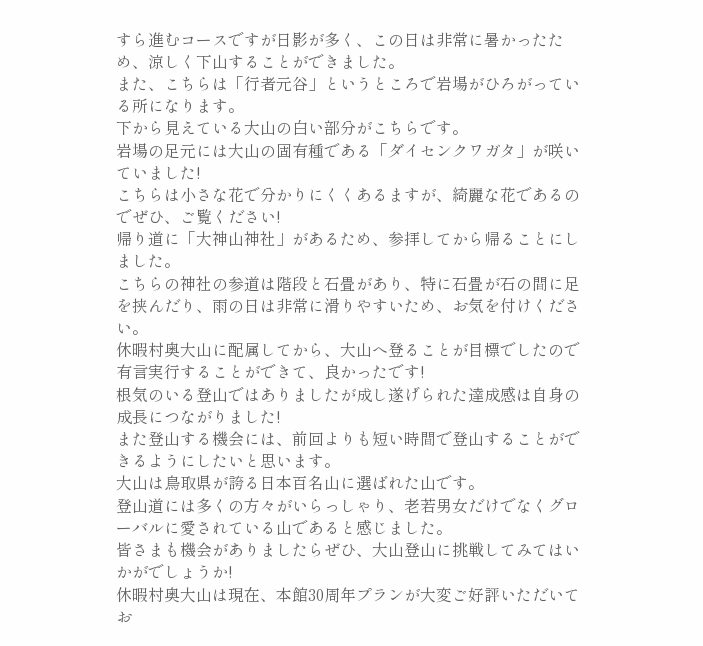すら進むコースですが日影が多く、この日は非常に暑かったため、涼しく下山することができました。
また、こちらは「行者元谷」というところで岩場がひろがっている所になります。
下から見えている大山の白い部分がこちらです。
岩場の足元には大山の固有種である「ダイセンクワガタ」が咲いていました!
こちらは小さな花で分かりにくくあるますが、綺麗な花であるのでぜひ、ご覧ください!
帰り道に「大神山神社」があるため、参拝してから帰ることにしました。
こちらの神社の参道は階段と石畳があり、特に石畳が石の間に足を挟んだり、雨の日は非常に滑りやすいため、お気を付けください。
休暇村奥大山に配属してから、大山へ登ることが目標でしたので有言実行することができて、良かったです!
根気のいる登山ではありましたが成し遂げられた達成感は自身の成長につながりました!
また登山する機会には、前回よりも短い時間で登山することができるようにしたいと思います。
大山は鳥取県が誇る日本百名山に選ばれた山です。
登山道には多くの方々がいらっしゃり、老若男女だけでなくグローバルに愛されている山であると感じました。
皆さまも機会がありましたらぜひ、大山登山に挑戦してみてはいかがでしょうか!
休暇村奥大山は現在、本館30周年プランが大変ご好評いただいてお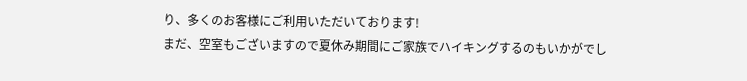り、多くのお客様にご利用いただいております!
まだ、空室もございますので夏休み期間にご家族でハイキングするのもいかがでし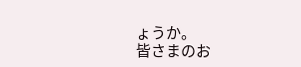ょうか。
皆さまのお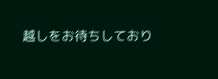越しをお待ちしており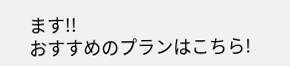ます!!
おすすめのプランはこちら!